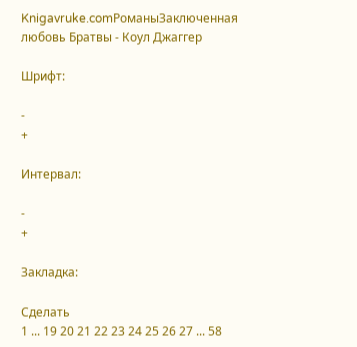Knigavruke.comРоманыЗаключенная любовь Братвы - Коул Джаггер

Шрифт:

-
+

Интервал:

-
+

Закладка:

Сделать
1 ... 19 20 21 22 23 24 25 26 27 ... 58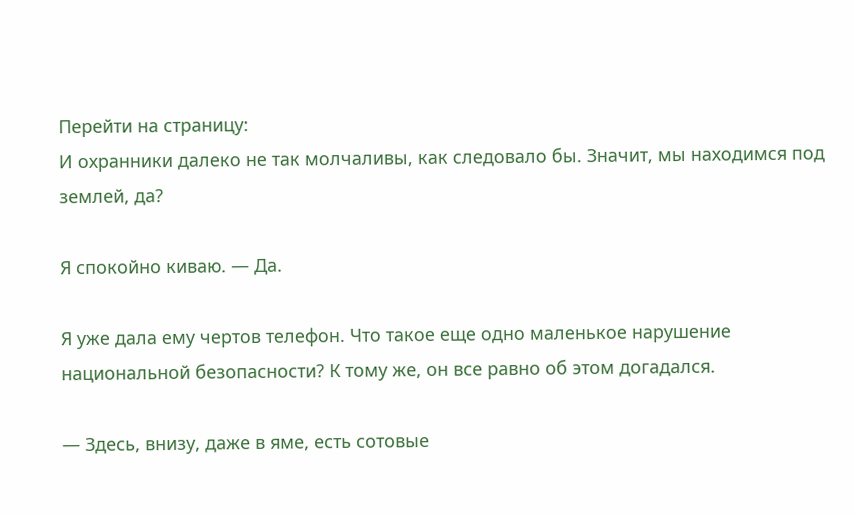Перейти на страницу:
И охранники далеко не так молчаливы, как следовало бы. Значит, мы находимся под землей, да?

Я спокойно киваю. — Да.

Я уже дала ему чертов телефон. Что такое еще одно маленькое нарушение национальной безопасности? К тому же, он все равно об этом догадался.

— Здесь, внизу, даже в яме, есть сотовые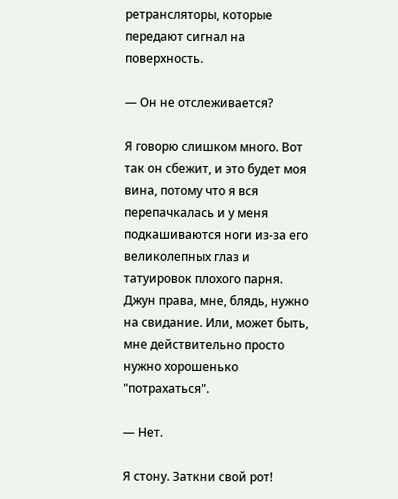ретрансляторы, которые передают сигнал на поверхность.

— Он не отслеживается?

Я говорю слишком много. Вот так он сбежит, и это будет моя вина, потому что я вся перепачкалась и у меня подкашиваются ноги из-за его великолепных глаз и татуировок плохого парня. Джун права, мне, блядь, нужно на свидание. Или, может быть, мне действительно просто нужно хорошенько "потрахаться".

— Нет.

Я стону. Заткни свой рот!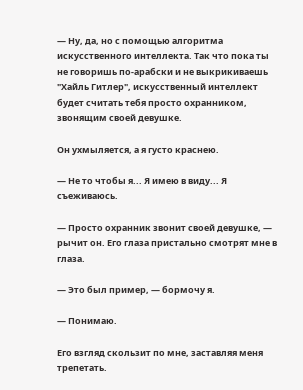— Ну, да, но с помощью алгоритма искусственного интеллекта. Так что пока ты не говоришь по-арабски и не выкрикиваешь "Хайль Гитлер", искусственный интеллект будет считать тебя просто охранником, звонящим своей девушке.

Он ухмыляется, а я густо краснею.

— Не то чтобы я... Я имею в виду... Я съеживаюсь.

— Просто охранник звонит своей девушке, — рычит он. Его глаза пристально смотрят мне в глаза.

— Это был пример, — бормочу я.

— Понимаю.

Его взгляд скользит по мне, заставляя меня трепетать.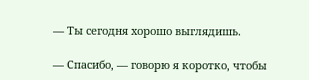— Ты сегодня хорошо выглядишь.

— Спасибо, — говорю я коротко, чтобы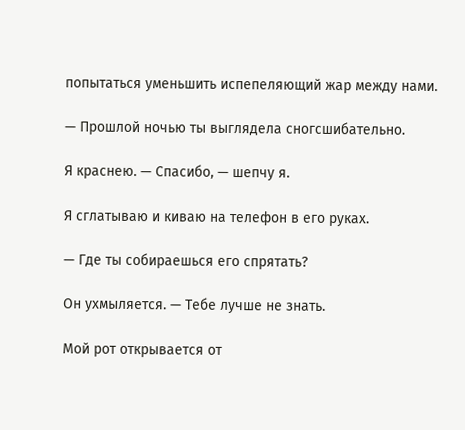попытаться уменьшить испепеляющий жар между нами.

— Прошлой ночью ты выглядела сногсшибательно.

Я краснею. — Спасибо, — шепчу я.

Я сглатываю и киваю на телефон в его руках.

— Где ты собираешься его спрятать?

Он ухмыляется. — Тебе лучше не знать.

Мой рот открывается от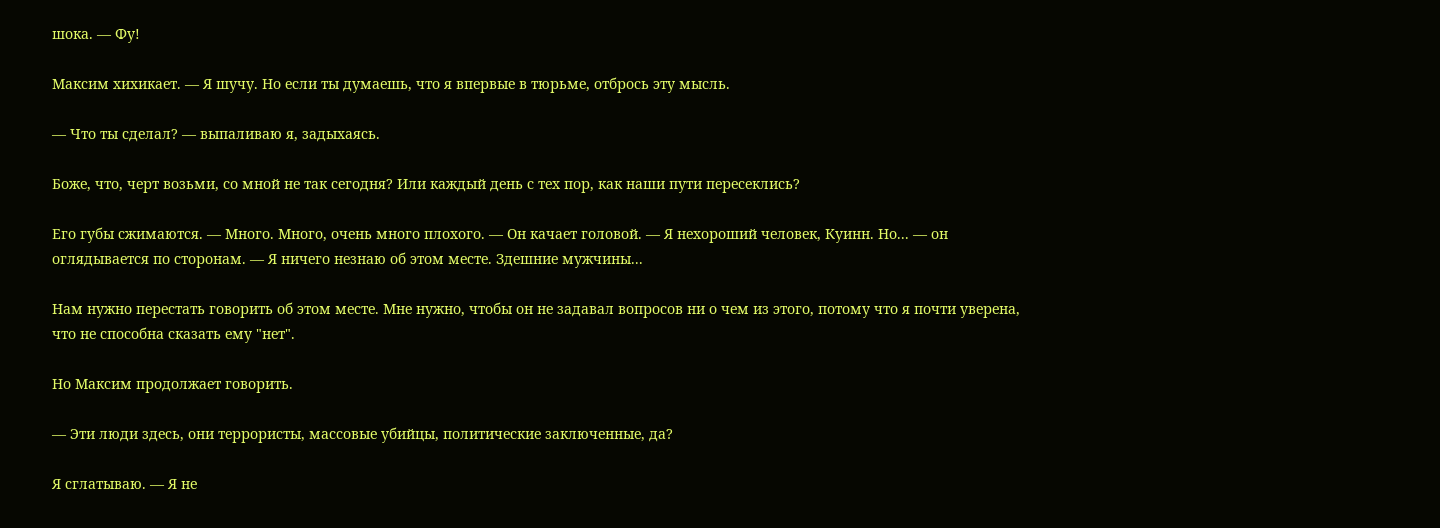шока. — Фу!

Максим хихикает. — Я шучу. Но если ты думаешь, что я впервые в тюрьме, отбрось эту мысль.

— Что ты сделал? — выпаливаю я, задыхаясь.

Боже, что, черт возьми, со мной не так сегодня? Или каждый день с тех пор, как наши пути пересеклись?

Его губы сжимаются. — Много. Много, очень много плохого. — Он качает головой. — Я нехороший человек, Куинн. Но... — он оглядывается по сторонам. — Я ничего незнаю об этом месте. Здешние мужчины...

Нам нужно перестать говорить об этом месте. Мне нужно, чтобы он не задавал вопросов ни о чем из этого, потому что я почти уверена, что не способна сказать ему "нет".

Но Максим продолжает говорить.

— Эти люди здесь, они террористы, массовые убийцы, политические заключенные, да?

Я сглатываю. — Я не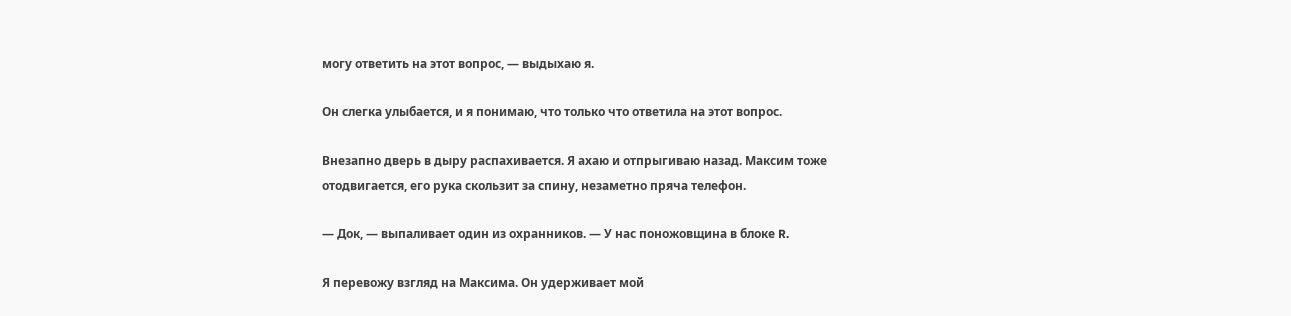могу ответить на этот вопрос, — выдыхаю я.

Он слегка улыбается, и я понимаю, что только что ответила на этот вопрос.

Внезапно дверь в дыру распахивается. Я ахаю и отпрыгиваю назад. Максим тоже отодвигается, его рука скользит за спину, незаметно пряча телефон.

— Док, — выпаливает один из охранников. — У нас поножовщина в блоке R.

Я перевожу взгляд на Максима. Он удерживает мой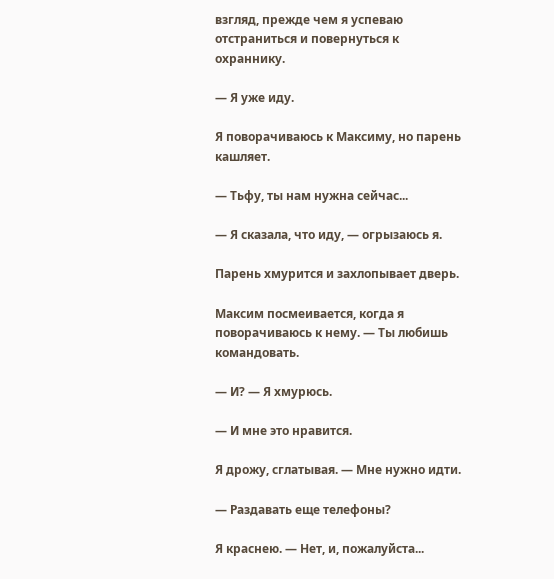взгляд, прежде чем я успеваю отстраниться и повернуться к охраннику.

— Я уже иду.

Я поворачиваюсь к Максиму, но парень кашляет.

— Тьфу, ты нам нужна сейчас...

— Я сказала, что иду, — огрызаюсь я.

Парень хмурится и захлопывает дверь.

Максим посмеивается, когда я поворачиваюсь к нему. — Ты любишь командовать.

— И? — Я хмурюсь.

— И мне это нравится.

Я дрожу, сглатывая. — Мне нужно идти.

— Раздавать еще телефоны?

Я краснею. — Нет, и, пожалуйста...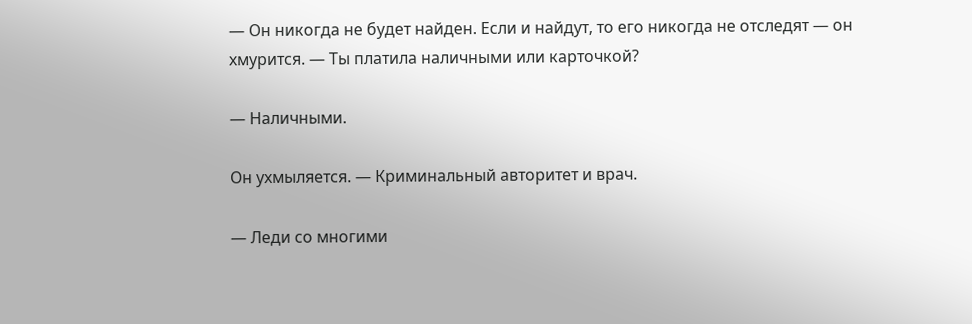— Он никогда не будет найден. Если и найдут, то его никогда не отследят — он хмурится. — Ты платила наличными или карточкой?

— Наличными.

Он ухмыляется. — Криминальный авторитет и врач.

— Леди со многими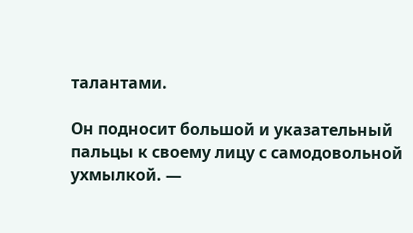талантами.

Он подносит большой и указательный пальцы к своему лицу с самодовольной ухмылкой. —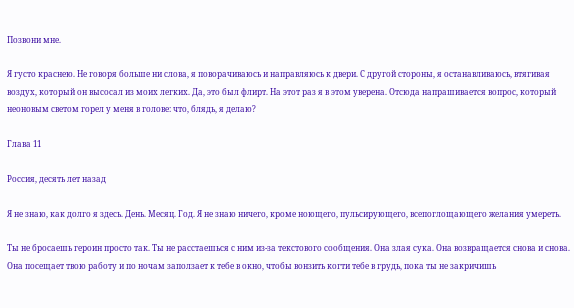Позвони мне.

Я густо краснею. Не говоря больше ни слова, я поворачиваюсь и направляюсь к двери. С другой стороны, я останавливаюсь, втягивая воздух, который он высосал из моих легких. Да, это был флирт. На этот раз я в этом уверена. Отсюда напрашивается вопрос, который неоновым светом горел у меня в голове: что, блядь, я делаю?

Глава 11

Россия, десять лет назад

Я не знаю, как долго я здесь. День. Месяц. Год. Я не знаю ничего, кроме ноющего, пульсирующего, всепоглощающего желания умереть.

Ты не бросаешь героин просто так. Ты не расстаешься с ним из-за текстового сообщения. Она злая сука. Она возвращается снова и снова. Она посещает твою работу и по ночам заползает к тебе в окно, чтобы вонзить когти тебе в грудь, пока ты не закричишь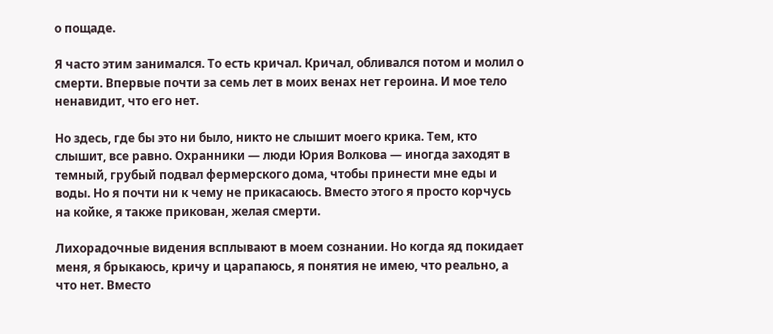о пощаде.

Я часто этим занимался. То есть кричал. Кричал, обливался потом и молил о смерти. Впервые почти за семь лет в моих венах нет героина. И мое тело ненавидит, что его нет.

Но здесь, где бы это ни было, никто не слышит моего крика. Тем, кто слышит, все равно. Охранники — люди Юрия Волкова — иногда заходят в темный, грубый подвал фермерского дома, чтобы принести мне еды и воды. Но я почти ни к чему не прикасаюсь. Вместо этого я просто корчусь на койке, я также прикован, желая смерти.

Лихорадочные видения всплывают в моем сознании. Но когда яд покидает меня, я брыкаюсь, кричу и царапаюсь, я понятия не имею, что реально, а что нет. Вместо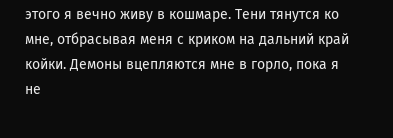этого я вечно живу в кошмаре. Тени тянутся ко мне, отбрасывая меня с криком на дальний край койки. Демоны вцепляются мне в горло, пока я не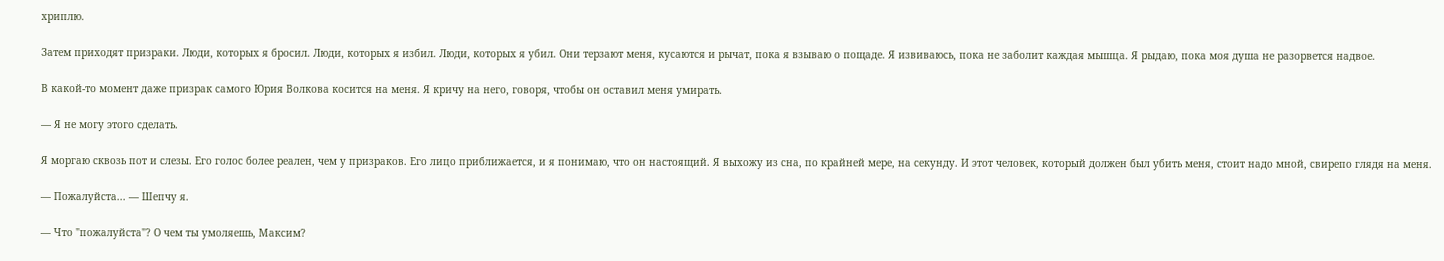хриплю.

Затем приходят призраки. Люди, которых я бросил. Люди, которых я избил. Люди, которых я убил. Они терзают меня, кусаются и рычат, пока я взываю о пощаде. Я извиваюсь, пока не заболит каждая мышца. Я рыдаю, пока моя душа не разорвется надвое.

В какой-то момент даже призрак самого Юрия Волкова косится на меня. Я кричу на него, говоря, чтобы он оставил меня умирать.

— Я не могу этого сделать.

Я моргаю сквозь пот и слезы. Его голос более реален, чем у призраков. Его лицо приближается, и я понимаю, что он настоящий. Я выхожу из сна, по крайней мере, на секунду. И этот человек, который должен был убить меня, стоит надо мной, свирепо глядя на меня.

— Пожалуйста... — Шепчу я.

— Что "пожалуйста"? О чем ты умоляешь, Максим?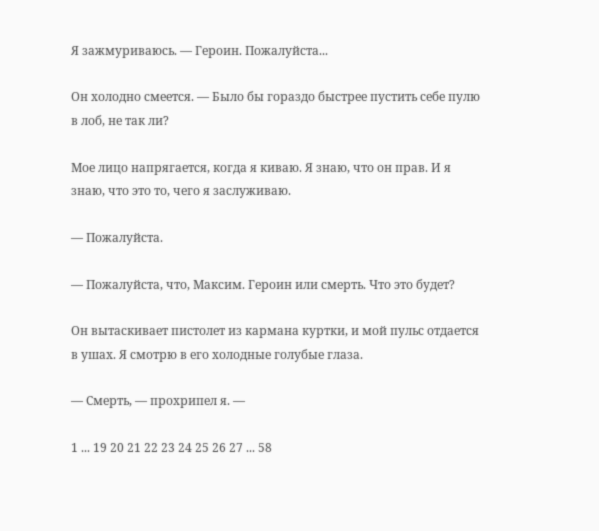Я зажмуриваюсь. — Героин. Пожалуйста...

Он холодно смеется. — Было бы гораздо быстрее пустить себе пулю в лоб, не так ли?

Мое лицо напрягается, когда я киваю. Я знаю, что он прав. И я знаю, что это то, чего я заслуживаю.

— Пожалуйста.

— Пожалуйста, что, Максим. Героин или смерть. Что это будет?

Он вытаскивает пистолет из кармана куртки, и мой пульс отдается в ушах. Я смотрю в его холодные голубые глаза.

— Смерть, — прохрипел я. —

1 ... 19 20 21 22 23 24 25 26 27 ... 58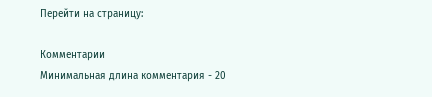Перейти на страницу:

Комментарии
Минимальная длина комментария - 20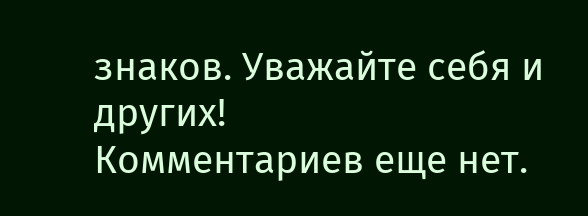знаков. Уважайте себя и других!
Комментариев еще нет.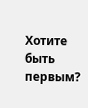Хотите быть первым?